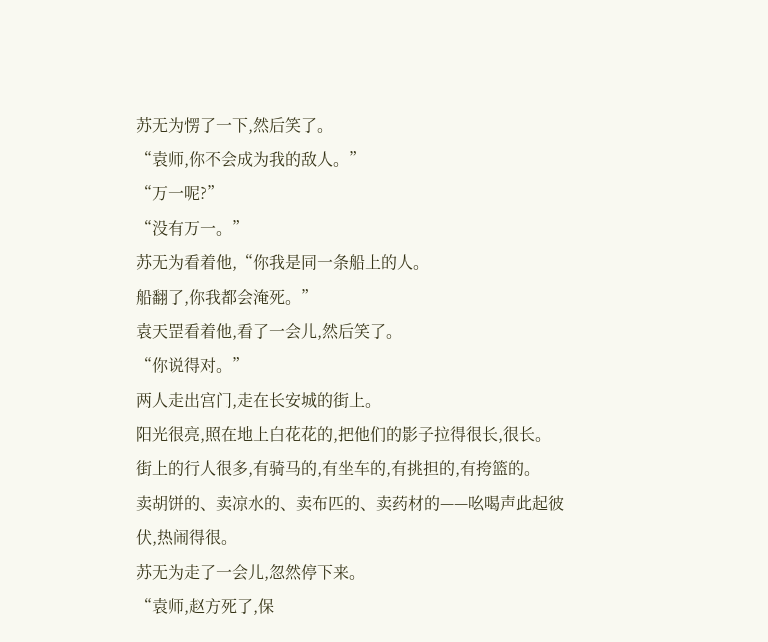苏无为愣了一下,然后笑了。
“袁师,你不会成为我的敌人。”
“万一呢?”
“没有万一。”
苏无为看着他,“你我是同一条船上的人。
船翻了,你我都会淹死。”
袁天罡看着他,看了一会儿,然后笑了。
“你说得对。”
两人走出宫门,走在长安城的街上。
阳光很亮,照在地上白花花的,把他们的影子拉得很长,很长。
街上的行人很多,有骑马的,有坐车的,有挑担的,有挎篮的。
卖胡饼的、卖凉水的、卖布匹的、卖药材的——吆喝声此起彼伏,热闹得很。
苏无为走了一会儿,忽然停下来。
“袁师,赵方死了,保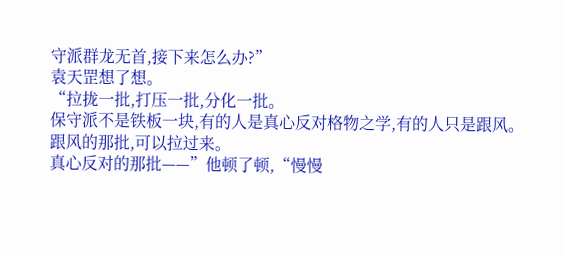守派群龙无首,接下来怎么办?”
袁天罡想了想。
“拉拢一批,打压一批,分化一批。
保守派不是铁板一块,有的人是真心反对格物之学,有的人只是跟风。
跟风的那批,可以拉过来。
真心反对的那批——”他顿了顿,“慢慢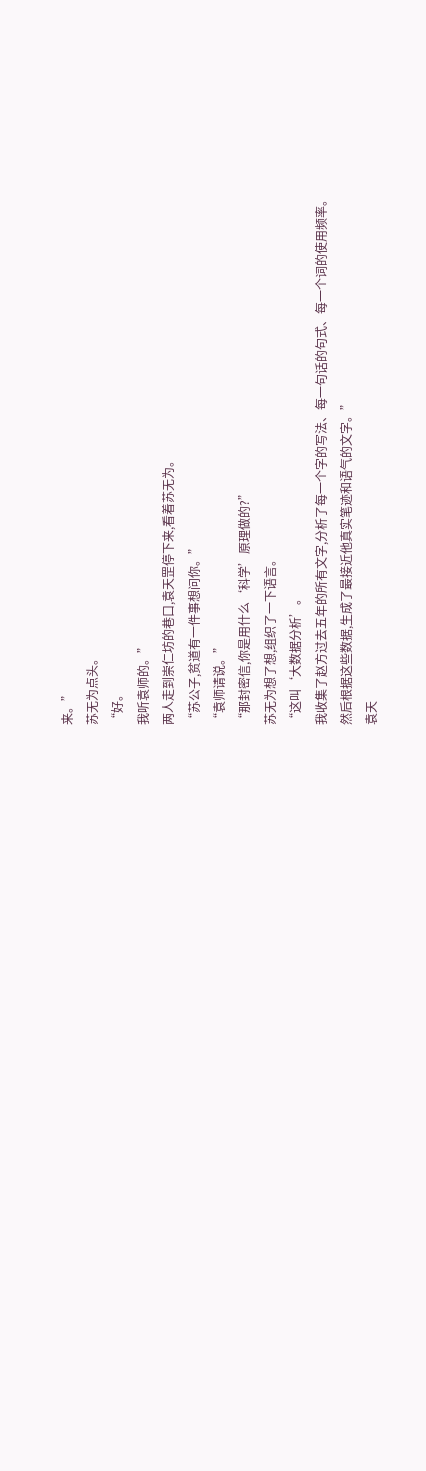来。”
苏无为点头。
“好。
我听袁师的。”
两人走到崇仁坊的巷口,袁天罡停下来,看着苏无为。
“苏公子,贫道有一件事想问你。”
“袁师请说。”
“那封密信,你是用什么‘科学’原理做的?”
苏无为想了想,组织了一下语言。
“这叫‘大数据分析’。
我收集了赵方过去五年的所有文字,分析了每一个字的写法、每一句话的句式、每一个词的使用频率。
然后根据这些数据,生成了最接近他真实笔迹和语气的文字。”
袁天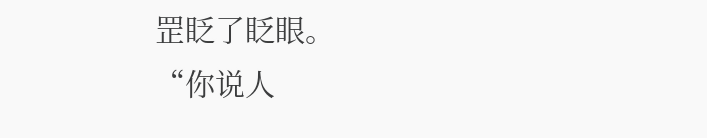罡眨了眨眼。
“你说人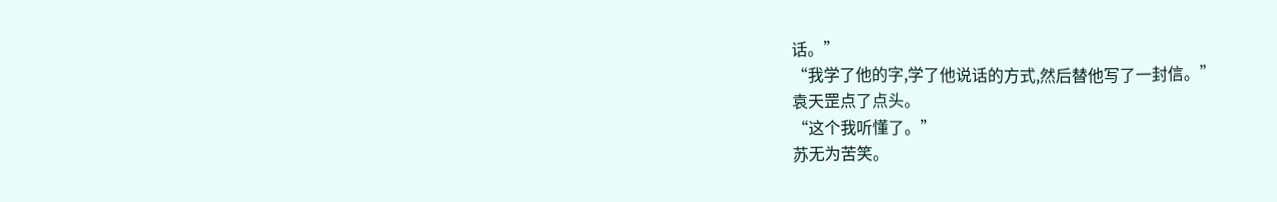话。”
“我学了他的字,学了他说话的方式,然后替他写了一封信。”
袁天罡点了点头。
“这个我听懂了。”
苏无为苦笑。